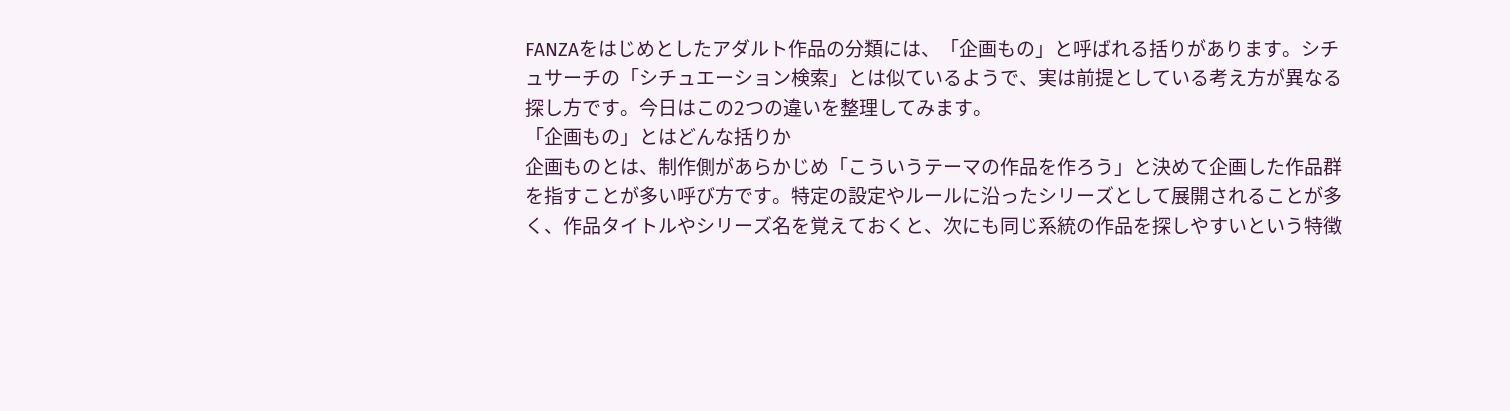FANZAをはじめとしたアダルト作品の分類には、「企画もの」と呼ばれる括りがあります。シチュサーチの「シチュエーション検索」とは似ているようで、実は前提としている考え方が異なる探し方です。今日はこの2つの違いを整理してみます。
「企画もの」とはどんな括りか
企画ものとは、制作側があらかじめ「こういうテーマの作品を作ろう」と決めて企画した作品群を指すことが多い呼び方です。特定の設定やルールに沿ったシリーズとして展開されることが多く、作品タイトルやシリーズ名を覚えておくと、次にも同じ系統の作品を探しやすいという特徴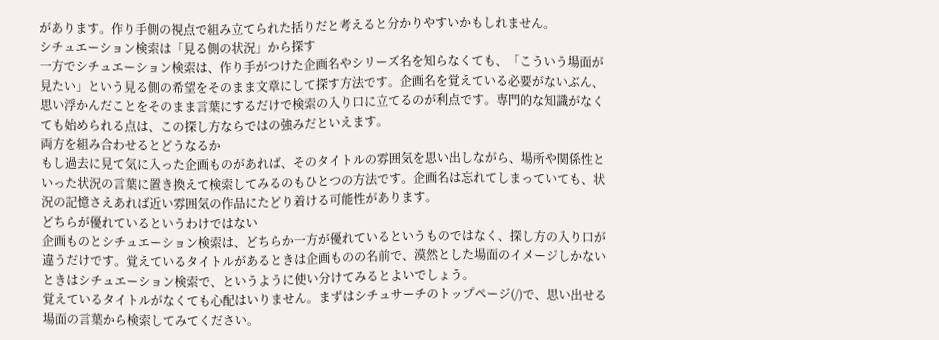があります。作り手側の視点で組み立てられた括りだと考えると分かりやすいかもしれません。
シチュエーション検索は「見る側の状況」から探す
一方でシチュエーション検索は、作り手がつけた企画名やシリーズ名を知らなくても、「こういう場面が見たい」という見る側の希望をそのまま文章にして探す方法です。企画名を覚えている必要がないぶん、思い浮かんだことをそのまま言葉にするだけで検索の入り口に立てるのが利点です。専門的な知識がなくても始められる点は、この探し方ならではの強みだといえます。
両方を組み合わせるとどうなるか
もし過去に見て気に入った企画ものがあれば、そのタイトルの雰囲気を思い出しながら、場所や関係性といった状況の言葉に置き換えて検索してみるのもひとつの方法です。企画名は忘れてしまっていても、状況の記憶さえあれば近い雰囲気の作品にたどり着ける可能性があります。
どちらが優れているというわけではない
企画ものとシチュエーション検索は、どちらか一方が優れているというものではなく、探し方の入り口が違うだけです。覚えているタイトルがあるときは企画ものの名前で、漠然とした場面のイメージしかないときはシチュエーション検索で、というように使い分けてみるとよいでしょう。
覚えているタイトルがなくても心配はいりません。まずはシチュサーチのトップページ(/)で、思い出せる場面の言葉から検索してみてください。